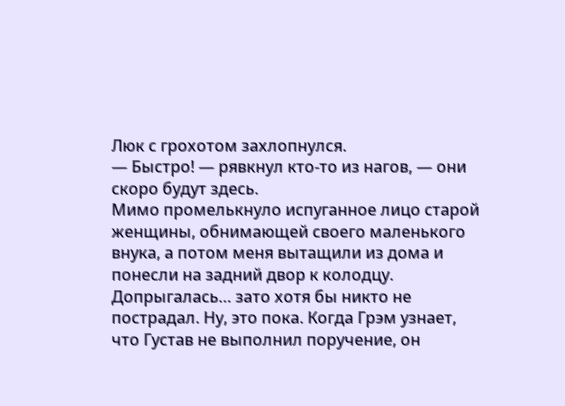Люк с грохотом захлопнулся.
— Быстро! — рявкнул кто-то из нагов, — они скоро будут здесь.
Мимо промелькнуло испуганное лицо старой женщины, обнимающей своего маленького внука, а потом меня вытащили из дома и понесли на задний двор к колодцу.
Допрыгалась… зато хотя бы никто не пострадал. Ну, это пока. Когда Грэм узнает, что Густав не выполнил поручение, он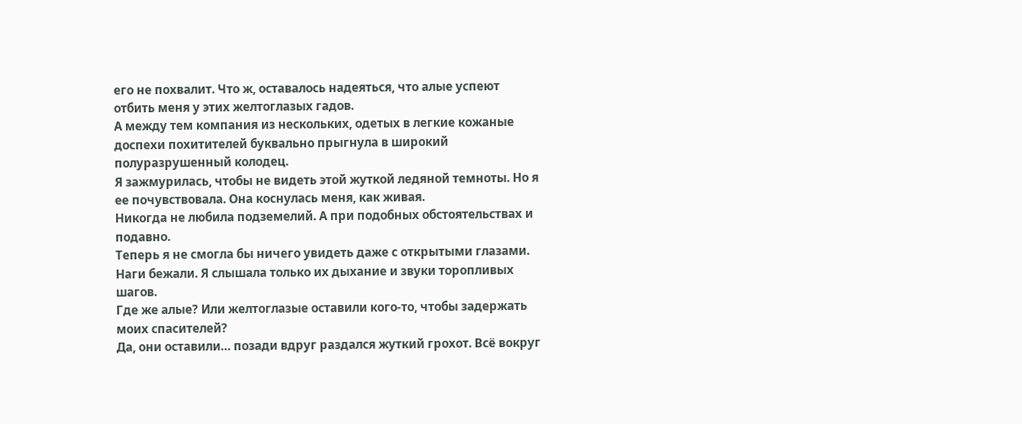его не похвалит. Что ж, оставалось надеяться, что алые успеют отбить меня у этих желтоглазых гадов.
А между тем компания из нескольких, одетых в легкие кожаные доспехи похитителей буквально прыгнула в широкий полуразрушенный колодец.
Я зажмурилась, чтобы не видеть этой жуткой ледяной темноты. Но я ее почувствовала. Она коснулась меня, как живая.
Никогда не любила подземелий. А при подобных обстоятельствах и подавно.
Теперь я не смогла бы ничего увидеть даже с открытыми глазами.
Наги бежали. Я слышала только их дыхание и звуки торопливых шагов.
Где же алые? Или желтоглазые оставили кого-то, чтобы задержать моих спасителей?
Да, они оставили… позади вдруг раздался жуткий грохот. Всё вокруг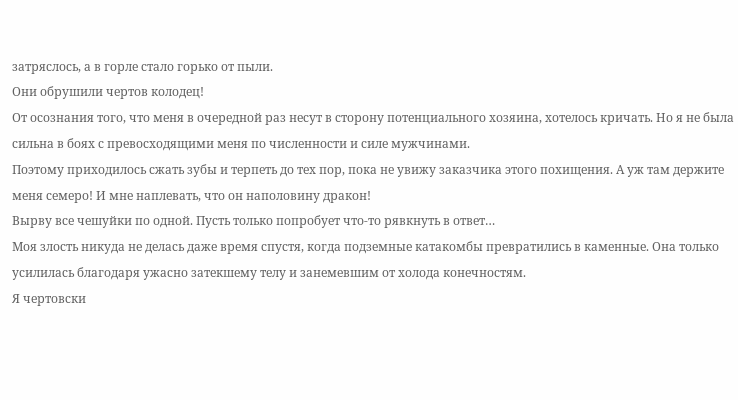затряслось, а в горле стало горько от пыли.
Они обрушили чертов колодец!
От осознания того, что меня в очередной раз несут в сторону потенциального хозяина, хотелось кричать. Но я не была сильна в боях с превосходящими меня по численности и силе мужчинами.
Поэтому приходилось сжать зубы и терпеть до тех пор, пока не увижу заказчика этого похищения. А уж там держите меня семеро! И мне наплевать, что он наполовину дракон!
Вырву все чешуйки по одной. Пусть только попробует что-то рявкнуть в ответ…
Моя злость никуда не делась даже время спустя, когда подземные катакомбы превратились в каменные. Она только усилилась благодаря ужасно затекшему телу и занемевшим от холода конечностям.
Я чертовски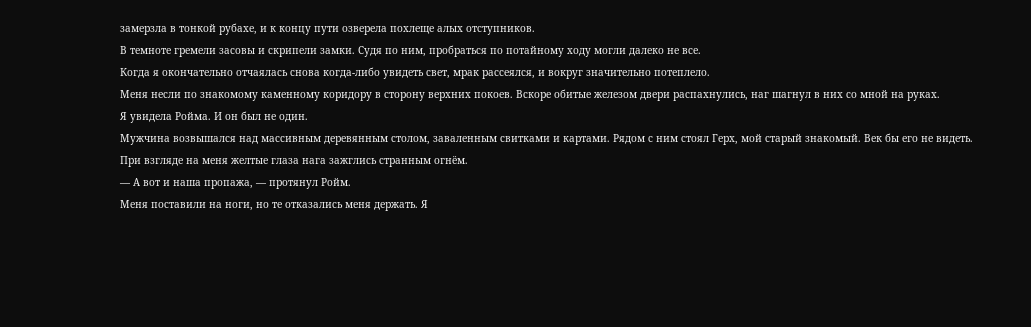замерзла в тонкой рубахе, и к концу пути озверела похлеще алых отступников.
В темноте гремели засовы и скрипели замки. Судя по ним, пробраться по потайному ходу могли далеко не все.
Когда я окончательно отчаялась снова когда-либо увидеть свет, мрак рассеялся, и вокруг значительно потеплело.
Меня несли по знакомому каменному коридору в сторону верхних покоев. Вскоре обитые железом двери распахнулись, наг шагнул в них со мной на руках.
Я увидела Ройма. И он был не один.
Мужчина возвышался над массивным деревянным столом, заваленным свитками и картами. Рядом с ним стоял Герх, мой старый знакомый. Век бы его не видеть.
При взгляде на меня желтые глаза нага зажглись странным огнём.
— А вот и наша пропажа, — протянул Ройм.
Меня поставили на ноги, но те отказались меня держать. Я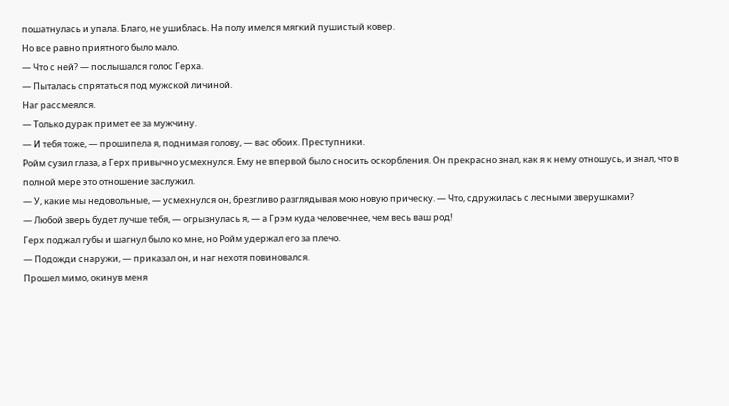пошатнулась и упала. Благо, не ушиблась. На полу имелся мягкий пушистый ковер.
Но все равно приятного было мало.
— Что с ней? — послышался голос Герха.
— Пыталась спрятаться под мужской личиной.
Наг рассмеялся.
— Только дурак примет ее за мужчину.
— И тебя тоже, — прошипела я, поднимая голову, — вас обоих. Преступники.
Ройм сузил глаза, а Герх привычно усмехнулся. Ему не впервой было сносить оскорбления. Он прекрасно знал, как я к нему отношусь, и знал, что в полной мере это отношение заслужил.
— У, какие мы недовольные, — усмехнулся он, брезгливо разглядывая мою новую прическу. — Что, сдружилась с лесными зверушками?
— Любой зверь будет лучше тебя, — огрызнулась я, — а Грэм куда человечнее, чем весь ваш род!
Герх поджал губы и шагнул было ко мне, но Ройм удержал его за плечо.
— Подожди снаружи, — приказал он, и наг нехотя повиновался.
Прошел мимо, окинув меня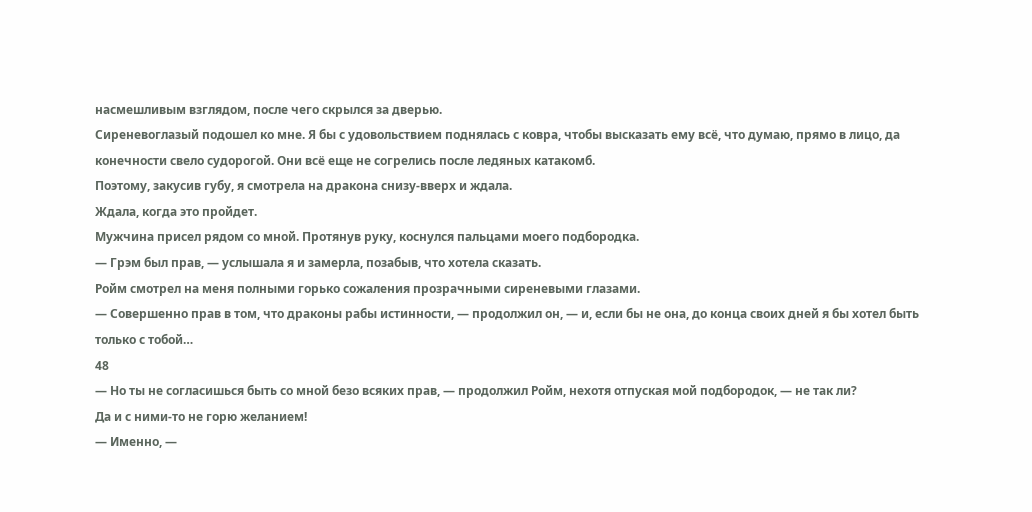насмешливым взглядом, после чего скрылся за дверью.
Сиреневоглазый подошел ко мне. Я бы с удовольствием поднялась с ковра, чтобы высказать ему всё, что думаю, прямо в лицо, да конечности свело судорогой. Они всё еще не согрелись после ледяных катакомб.
Поэтому, закусив губу, я смотрела на дракона снизу-вверх и ждала.
Ждала, когда это пройдет.
Мужчина присел рядом со мной. Протянув руку, коснулся пальцами моего подбородка.
— Грэм был прав, — услышала я и замерла, позабыв, что хотела сказать.
Ройм смотрел на меня полными горько сожаления прозрачными сиреневыми глазами.
— Совершенно прав в том, что драконы рабы истинности, — продолжил он, — и, если бы не она, до конца своих дней я бы хотел быть только с тобой…
48
— Но ты не согласишься быть со мной безо всяких прав, — продолжил Ройм, нехотя отпуская мой подбородок, — не так ли?
Да и с ними-то не горю желанием!
— Именно, —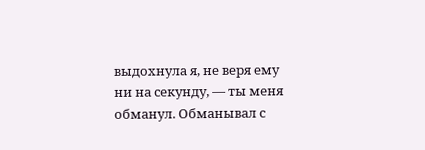выдохнула я, не веря ему ни на секунду, — ты меня обманул. Обманывал с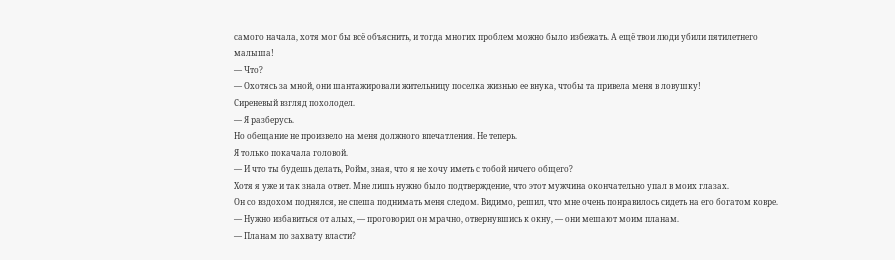самого начала, хотя мог бы всё объяснить, и тогда многих проблем можно было избежать. А ещё твои люди убили пятилетнего малыша!
— Что?
— Охотясь за мной, они шантажировали жительницу поселка жизнью ее внука, чтобы та привела меня в ловушку!
Сиреневый взгляд похолодел.
— Я разберусь.
Но обещание не произвело на меня должного впечатления. Не теперь.
Я только покачала головой.
— И что ты будешь делать, Ройм, зная, что я не хочу иметь с тобой ничего общего?
Хотя я уже и так знала ответ. Мне лишь нужно было подтверждение, что этот мужчина окончательно упал в моих глазах.
Он со вздохом поднялся, не спеша поднимать меня следом. Видимо, решил, что мне очень понравилось сидеть на его богатом ковре.
— Нужно избавиться от алых, — проговорил он мрачно, отвернувшись к окну, — они мешают моим планам.
— Планам по захвату власти?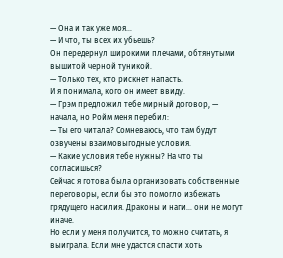— Она и так уже моя…
— И что, ты всех их убьешь?
Он передернул широкими плечами, обтянутыми вышитой черной туникой.
— Только тех, кто рискнет напасть.
И я понимала, кого он имеет ввиду.
— Грэм предложил тебе мирный договор, — начала, но Ройм меня перебил:
— Ты его читала? Сомневаюсь, что там будут озвучены взаимовыгодные условия.
— Какие условия тебе нужны? На что ты согласишься?
Сейчас я готова была организовать собственные переговоры, если бы это помогло избежать грядущего насилия. Драконы и наги… они не могут иначе.
Но если у меня получится, то можно считать, я выиграла. Если мне удастся спасти хоть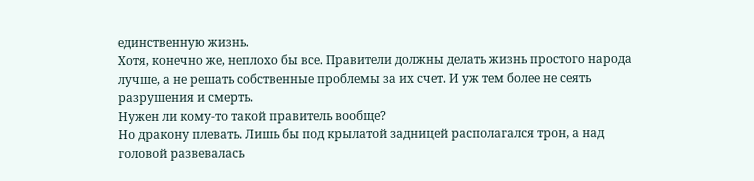единственную жизнь.
Хотя, конечно же, неплохо бы все. Правители должны делать жизнь простого народа лучше, а не решать собственные проблемы за их счет. И уж тем более не сеять разрушения и смерть.
Нужен ли кому-то такой правитель вообще?
Но дракону плевать. Лишь бы под крылатой задницей располагался трон, а над головой развевалась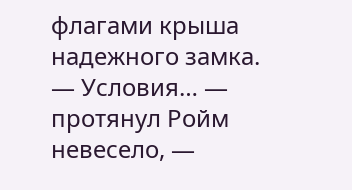флагами крыша надежного замка.
— Условия… — протянул Ройм невесело, —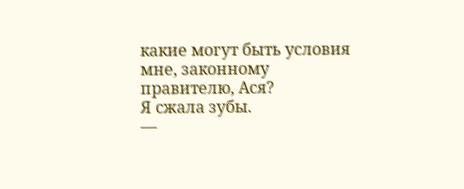какие могут быть условия мне, законному правителю, Ася?
Я сжала зубы.
—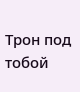Трон под тобой